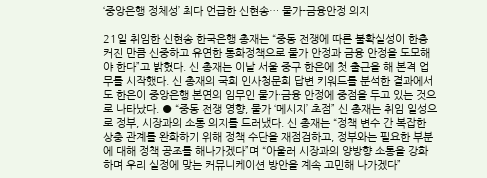‘중앙은행 정체성’ 최다 언급한 신현송… 물가-금융안정 의지

21일 취임한 신현송 한국은행 총재는 “중동 전쟁에 따른 불확실성이 한층 커진 만큼 신중하고 유연한 통화정책으로 물가 안정과 금융 안정을 도모해야 한다”고 밝혔다. 신 총재는 이날 서울 중구 한은에 첫 출근을 해 본격 업무를 시작했다. 신 총재의 국회 인사청문회 답변 키워드를 분석한 결과에서도 한은이 중앙은행 본연의 임무인 물가·금융 안정에 중점을 두고 있는 것으로 나타났다. ● “중동 전쟁 영향, 물가 ‘메시지’ 초점” 신 총재는 취임 일성으로 정부, 시장과의 소통 의지를 드러냈다. 신 총재는 “정책 변수 간 복잡한 상충 관계를 완화하기 위해 정책 수단을 재점검하고, 정부와는 필요한 부분에 대해 정책 공조를 해나가겠다”며 “아울러 시장과의 양방향 소통을 강화하며 우리 실정에 맞는 커뮤니케이션 방안을 계속 고민해 나가겠다”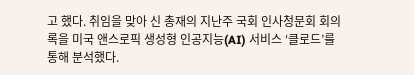고 했다. 취임을 맞아 신 총재의 지난주 국회 인사청문회 회의록을 미국 앤스로픽 생성형 인공지능(AI) 서비스 ‘클로드’를 통해 분석했다.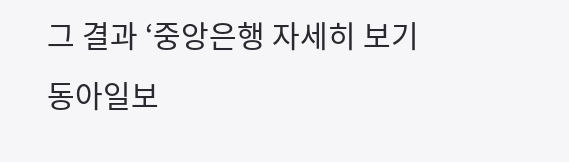그 결과 ‘중앙은행 자세히 보기
동아일보